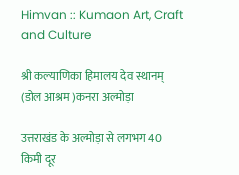Himvan :: Kumaon Art, Craft and Culture

श्री कल्याणिका हिमालय देव स्थानम् (डोल आश्रम )कनरा अल्मोड़ा

उत्तराखंड के अल्मोड़ा से लगभग 40 किमी दूर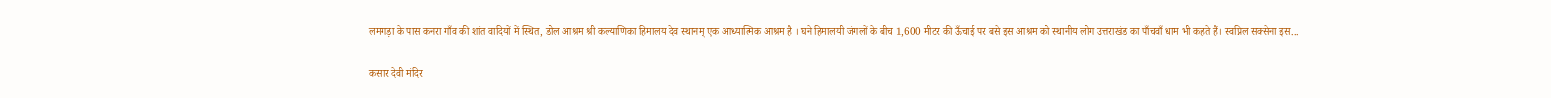लमगड़ा के पास कनरा गाँव की शांत वादियों में स्थित, डोल आश्रम श्री कल्याणिका हिमालय देव स्थानम् एक आध्यात्मिक आश्रम है । घने हिमालयी जंगलों के बीच 1,600 मीटर की ऊँचाई पर बसे इस आश्रम को स्थानीय लोग उत्तराखंड का पाँचवाँ धाम भी कहते हैं। स्वप्निल सक्सेना इस...

कसार देवी मंदिर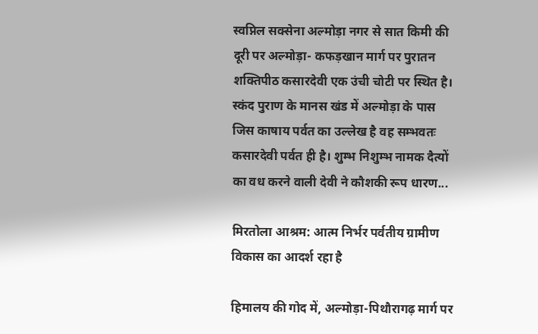स्वप्निल सक्सेना अल्मोड़ा नगर से सात किमी की दूरी पर अल्मोड़ा- कफड़खान मार्ग पर पुरातन शक्तिपीठ कसारदेवी एक उंची चोटी पर स्थित है। स्कंद पुराण के मानस खंड में अल्मोड़ा के पास जिस काषाय पर्वत का उल्लेख है वह सम्भवतः कसारदेवी पर्वत ही है। शुम्भ निशुम्भ नामक दैत्यों का वध करने वाली देवी ने कौशकी रूप धारण...

मिरतोला आश्रम: आत्म निर्भर पर्वतीय ग्रामीण विकास का आदर्श रहा है

हिमालय की गोद में, अल्मोड़ा-पिथौरागढ़ मार्ग पर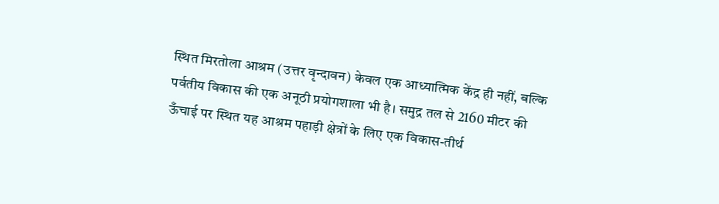स्थित मिरतोला आश्रम (उत्तर वृन्दावन) केवल एक आध्यात्मिक केंद्र ही नहीं, बल्कि पर्वतीय विकास की एक अनूठी प्रयोगशाला भी है। समुद्र तल से 2160 मीटर की ऊँचाई पर स्थित यह आश्रम पहाड़ी क्षेत्रों के लिए एक विकास-तीर्थ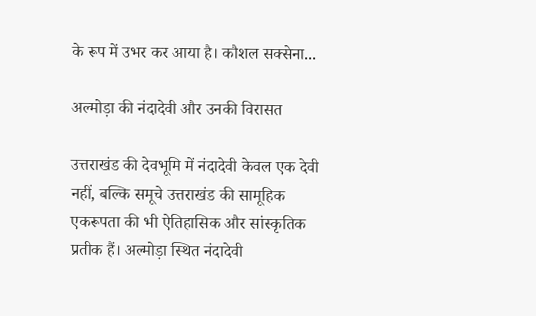के रूप में उभर कर आया है। कौशल सक्सेना...

अल्मोड़ा की नंदादेवी और उनकी विरासत

उत्तराखंड की देवभूमि में नंदादेवी केवल एक देवी नहीं, बल्कि समूचे उत्तराखंड की सामूहिक एकरूपता की भी ऐतिहासिक और सांस्कृतिक प्रतीक हैं। अल्मोड़ा स्थित नंदादेवी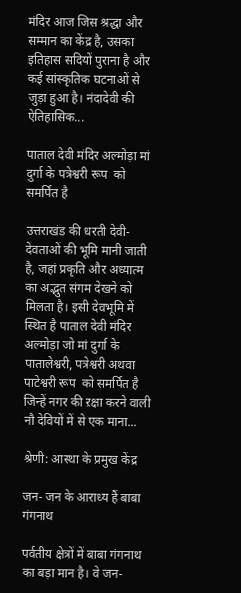मंदिर आज जिस श्रद्धा और सम्मान का केंद्र है, उसका इतिहास सदियों पुराना है और कई सांस्कृतिक घटनाओं से जुड़ा हुआ है। नंदादेवी की ऐतिहासिक...

पाताल देवी मंदिर अल्मोड़ा मां दुर्गा के पत्रेश्वरी रूप  को समर्पित है

उत्तराखंड की धरती देवी-देवताओं की भूमि मानी जाती है, जहां प्रकृति और अध्यात्म का अद्भुत संगम देखने को मिलता है। इसी देवभूमि में स्थित है पाताल देवी मंदिर अल्मोड़ा जो मां दुर्गा के पातालेश्वरी, पत्रेश्वरी अथवा पाटेश्वरी रूप  को समर्पित है जिन्हें नगर की ऱक्षा करने वाली नौ देवियों में से एक माना...

श्रेणी: आस्था के प्रमुख केंद्र

जन- जन के आराध्य हैं बाबा गंगनाथ

पर्वतीय क्षेत्रों में बाबा गंगनाथ का बड़ा मान है। वे जन-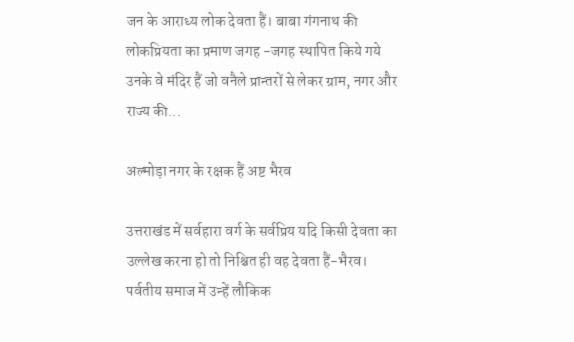जन के आराध्य लोक देवता हैं। बाबा गंगनाथ की लोकप्रियता का प्रमाण जगह -जगह स्थापित किये गये उनके वे मंदिर हैं जो वनैले प्रान्तरों से लेकर ग्राम, नगर और राज्य की...

अल्मोड़ा नगर के रक्षक हैं अष्ट भैरव

उत्तराखंड में सर्वहारा वर्ग के सर्वप्रिय यदि किसी देवता का उल्लेख करना हो तो निश्चित ही वह देवता हैं-भैरव। पर्वतीय समाज में उन्हें लौकिक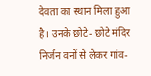देवता का स्थान मिला हुआ है। उनके छोटे- छोटे मंदिर निर्जन वनों से लेकर गांव-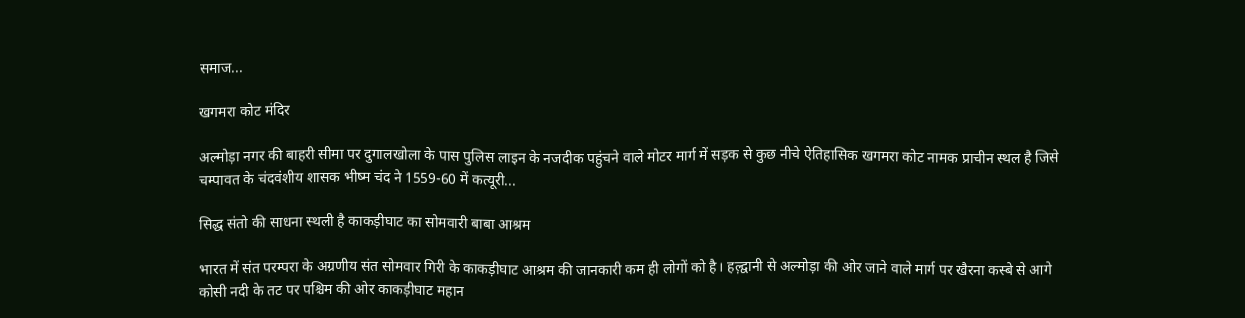समाज...

खगमरा कोट मंदिर

अल्मोड़ा नगर की बाहरी सीमा पर दुगालखोला के पास पुलिस लाइन के नजदीक पहुंचने वाले मोटर मार्ग में सड़क से कुछ नीचे ऐतिहासिक खगमरा कोट नामक प्राचीन स्थल है जिसे चम्पावत के चंदवंशीय शासक भीष्म चंद ने 1559-60 में कत्यूरी...

सिद्ध संतो की साधना स्थली है काकड़ीघाट का सोमवारी बाबा आश्रम

भारत में संत परम्परा के अग्रणीय संत सोमवार गिरी के काकड़ीघाट आश्रम की जानकारी कम ही लोगों को है। हल़्द्वानी से अल्मोड़ा की ओर जाने वाले मार्ग पर खैरना कस्बे से आगे कोसी नदी के तट पर पश्चिम की ओर काकड़ीघाट महान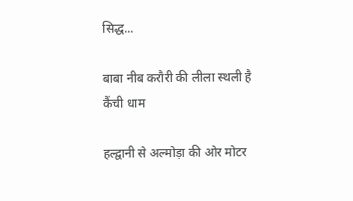सिद्ध...

बाबा नीब करौरी की लीला स्थली है कैंची धाम

हल्द्वानी से अल्मोड़ा की ओर मोटर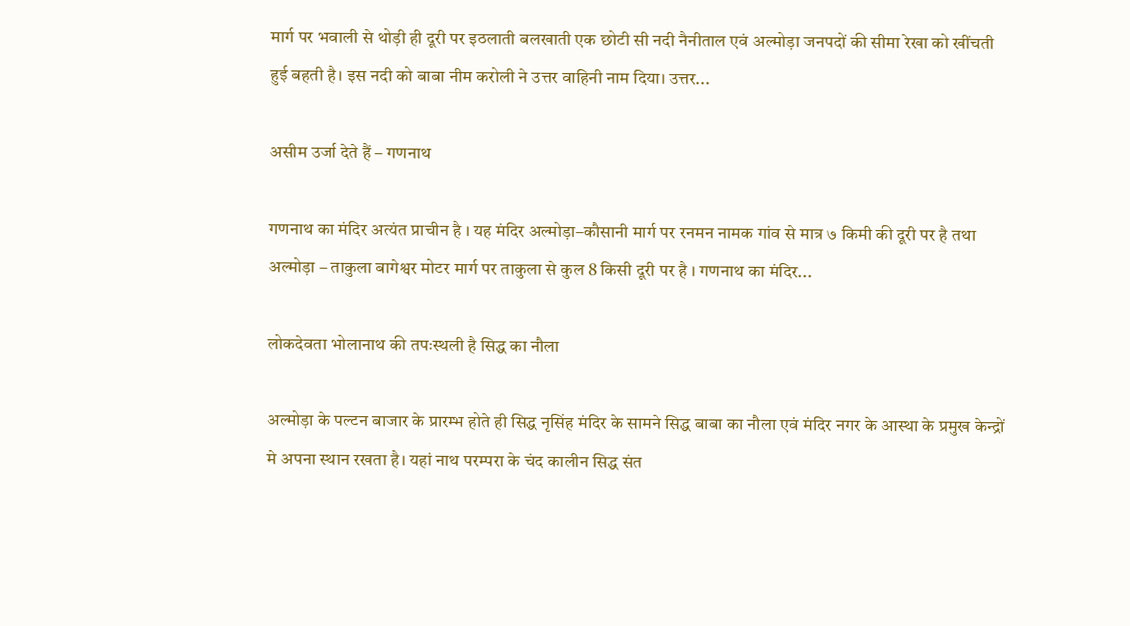मार्ग पर भवाली से थोड़ी ही दूरी पर इठलाती बलखाती एक छोटी सी नदी नैनीताल एवं अल्मोड़ा जनपदों की सीमा रेखा को खींचती हुई बहती है। इस नदी को बाबा नीम करोली ने उत्तर वाहिनी नाम दिया। उत्तर...

असीम उर्जा देते हैं – गणनाथ

गणनाथ का मंदिर अत्यंत प्राचीन है । यह मंदिर अल्मोड़ा–कौसानी मार्ग पर रनमन नामक गांव से मात्र ७ किमी की दूरी पर है तथा अल्मोड़ा – ताकुला बागेश्वर मोटर मार्ग पर ताकुला से कुल 8 किसी दूरी पर है । गणनाथ का मंदिर...

लोकदेवता भोलानाथ की तपःस्थली है सिद्ध का नौला

अल्मोड़ा के पल्टन बाजार के प्रारम्भ होते ही सिद्ध नृसिंह मंदिर के सामने सिद्ध बाबा का नौला एवं मंदिर नगर के आस्था के प्रमुख केन्द्रों मे अपना स्थान रखता है। यहां नाथ परम्परा के चंद कालीन सिद्ध संत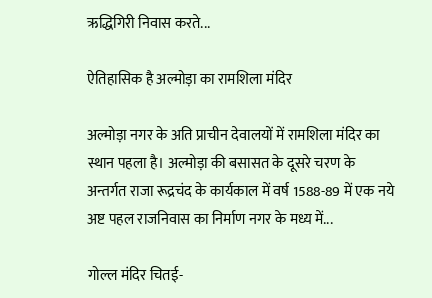ऋद्धिगिरी निवास करते...

ऐतिहासिक है अल्मोड़ा का रामशिला मंदिर

अल्मोड़ा नगर के अति प्राचीन देवालयों में रामशिला मंदिर का स्थान पहला है। अल्मोड़ा की बसासत के दूसरे चरण के अन्तर्गत राजा रूद्रचंद के कार्यकाल में वर्ष 1588-89 में एक नये अष्ट पहल राजनिवास का निर्माण नगर के मध्य में...

गोल्ल मंदिर चितई-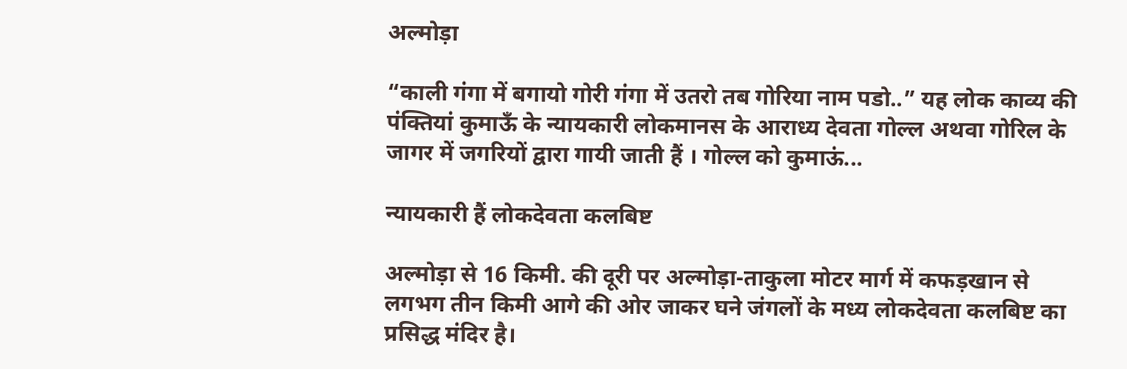अल्मोड़ा

“काली गंगा में बगायो गोरी गंगा में उतरो तब गोरिया नाम पडो..” यह लोक काव्य की पंक्तियां कुमाऊँ के न्यायकारी लोकमानस के आराध्य देवता गोल्ल अथवा गोरिल के जागर में जगरियों द्वारा गायी जाती हैं । गोल्ल को कुमाऊं...

न्यायकारी हैं लोकदेवता कलबिष्ट

अल्मोड़ा से 16 किमी. की दूरी पर अल्मोड़ा-ताकुला मोटर मार्ग में कफड़खान से लगभग तीन किमी आगे की ओर जाकर घने जंगलों के मध्य लोकदेवता कलबिष्ट का प्रसिद्ध मंदिर है।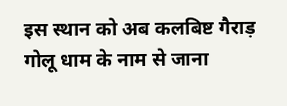इस स्थान को अब कलबिष्ट गैराड़ गोलू धाम के नाम से जाना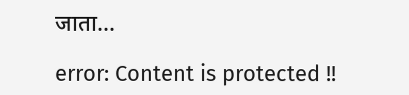जाता...

error: Content is protected !!